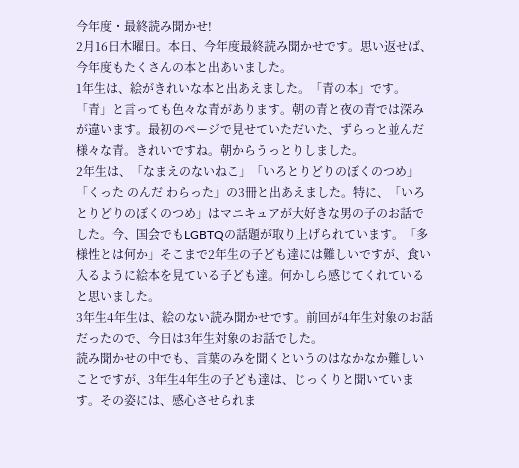今年度・最終読み聞かせ!
2月16日木曜日。本日、今年度最終読み聞かせです。思い返せば、今年度もたくさんの本と出あいました。
1年生は、絵がきれいな本と出あえました。「青の本」です。「青」と言っても色々な青があります。朝の青と夜の青では深みが違います。最初のページで見せていただいた、ずらっと並んだ様々な青。きれいですね。朝からうっとりしました。
2年生は、「なまえのないねこ」「いろとりどりのぼくのつめ」「くった のんだ わらった」の3冊と出あえました。特に、「いろとりどりのぼくのつめ」はマニキュアが大好きな男の子のお話でした。今、国会でもLGBTQの話題が取り上げられています。「多様性とは何か」そこまで2年生の子ども達には難しいですが、食い入るように絵本を見ている子ども達。何かしら感じてくれていると思いました。
3年生4年生は、絵のない読み聞かせです。前回が4年生対象のお話だったので、今日は3年生対象のお話でした。
読み聞かせの中でも、言葉のみを聞くというのはなかなか難しいことですが、3年生4年生の子ども達は、じっくりと聞いています。その姿には、感心させられま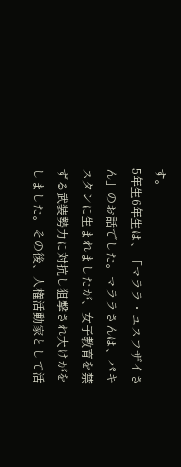す。
5年生6年生は、「マララ・ユスフザイさん」のお話でした。マララさんは、パキスタンに生まれましたが、女子教育を禁ずる武装勢力に対抗し狙撃され大けがをしました。その後、人権活動家として活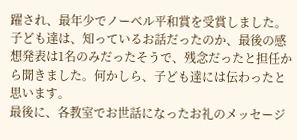躍され、最年少でノーベル平和賞を受賞しました。
子ども達は、知っているお話だったのか、最後の感想発表は1名のみだったそうで、残念だったと担任から聞きました。何かしら、子ども達には伝わったと思います。
最後に、各教室でお世話になったお礼のメッセージ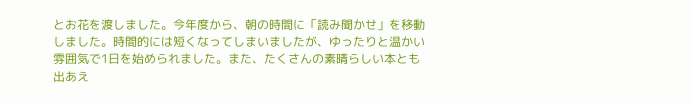とお花を渡しました。今年度から、朝の時間に「読み聞かせ」を移動しました。時間的には短くなってしまいましたが、ゆったりと温かい雰囲気で1日を始められました。また、たくさんの素晴らしい本とも出あえ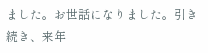ました。お世話になりました。引き続き、来年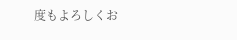度もよろしくお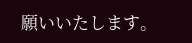願いいたします。